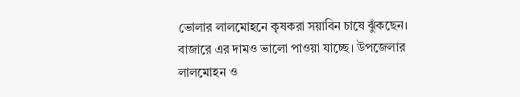ভোলার লালমোহনে কৃষকরা সয়াবিন চাষে ঝুঁকছেন। বাজারে এর দামও ভালো পাওয়া যাচ্ছে। উপজেলার লালমোহন ও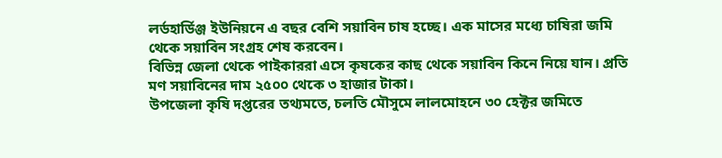লর্ডহার্ডিঞ্জ ইউনিয়নে এ বছর বেশি সয়াবিন চাষ হচ্ছে। এক মাসের মধ্যে চাষিরা জমি থেকে সয়াবিন সংগ্রহ শেষ করবেন।
বিভিন্ন জেলা থেকে পাইকাররা এসে কৃষকের কাছ থেকে সয়াবিন কিনে নিয়ে যান। প্রতি মণ সয়াবিনের দাম ২৫০০ থেকে ৩ হাজার টাকা।
উপজেলা কৃষি দপ্তরের তথ্যমতে, চলতি মৌসুমে লালমোহনে ৩০ হেক্টর জমিতে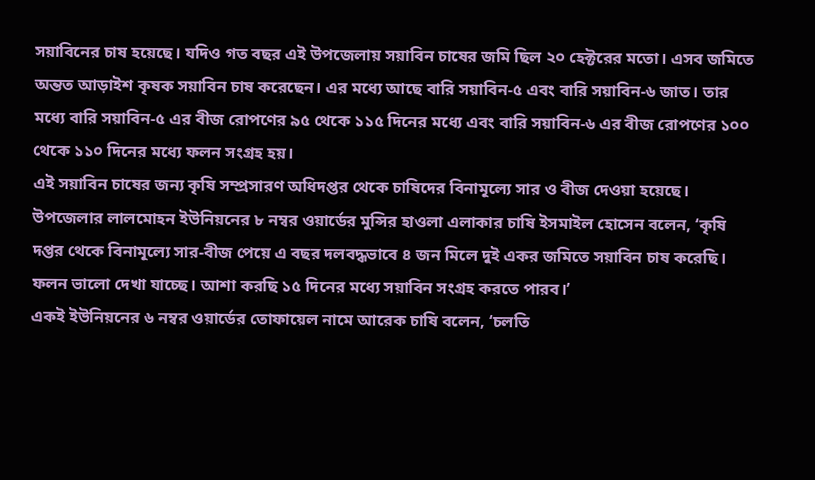সয়াবিনের চাষ হয়েছে। যদিও গত বছর এই উপজেলায় সয়াবিন চাষের জমি ছিল ২০ হেক্টরের মতো। এসব জমিতে অন্তত আড়াইশ কৃষক সয়াবিন চাষ করেছেন। এর মধ্যে আছে বারি সয়াবিন-৫ এবং বারি সয়াবিন-৬ জাত। তার মধ্যে বারি সয়াবিন-৫ এর বীজ রোপণের ৯৫ থেকে ১১৫ দিনের মধ্যে এবং বারি সয়াবিন-৬ এর বীজ রোপণের ১০০ থেকে ১১০ দিনের মধ্যে ফলন সংগ্রহ হয়।
এই সয়াবিন চাষের জন্য কৃষি সম্প্রসারণ অধিদপ্তর থেকে চাষিদের বিনামূল্যে সার ও বীজ দেওয়া হয়েছে।
উপজেলার লালমোহন ইউনিয়নের ৮ নম্বর ওয়ার্ডের মুন্সির হাওলা এলাকার চাষি ইসমাইল হোসেন বলেন, ‘কৃষি দপ্তর থেকে বিনামূল্যে সার-বীজ পেয়ে এ বছর দলবদ্ধভাবে ৪ জন মিলে দুই একর জমিতে সয়াবিন চাষ করেছি। ফলন ভালো দেখা যাচ্ছে। আশা করছি ১৫ দিনের মধ্যে সয়াবিন সংগ্রহ করতে পারব।’
একই ইউনিয়নের ৬ নম্বর ওয়ার্ডের তোফায়েল নামে আরেক চাষি বলেন, ‘চলতি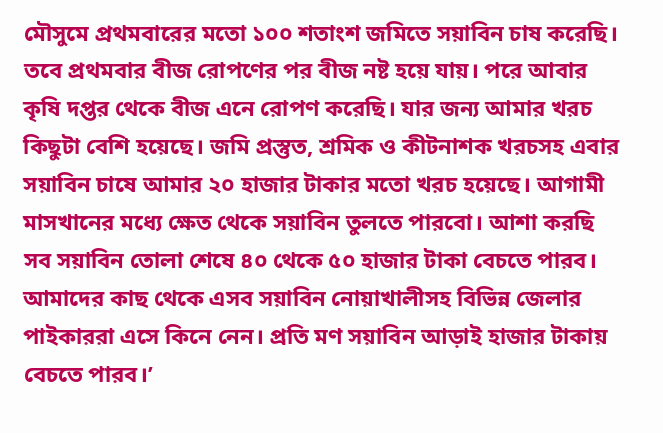মৌসুমে প্রথমবারের মতো ১০০ শতাংশ জমিতে সয়াবিন চাষ করেছি। তবে প্রথমবার বীজ রোপণের পর বীজ নষ্ট হয়ে যায়। পরে আবার কৃষি দপ্তর থেকে বীজ এনে রোপণ করেছি। যার জন্য আমার খরচ কিছুটা বেশি হয়েছে। জমি প্রস্তুত, শ্রমিক ও কীটনাশক খরচসহ এবার সয়াবিন চাষে আমার ২০ হাজার টাকার মতো খরচ হয়েছে। আগামী মাসখানের মধ্যে ক্ষেত থেকে সয়াবিন তুলতে পারবো। আশা করছি সব সয়াবিন তোলা শেষে ৪০ থেকে ৫০ হাজার টাকা বেচতে পারব। আমাদের কাছ থেকে এসব সয়াবিন নোয়াখালীসহ বিভিন্ন জেলার পাইকাররা এসে কিনে নেন। প্রতি মণ সয়াবিন আড়াই হাজার টাকায় বেচতে পারব।’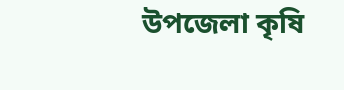উপজেলা কৃষি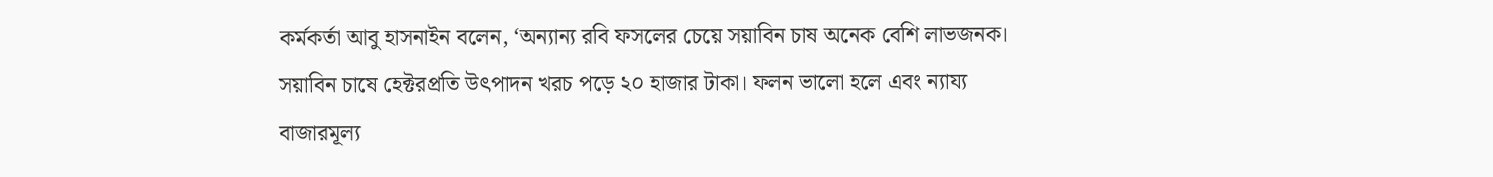কর্মকর্তা আবু হাসনাইন বলেন, ‘অন্যান্য রবি ফসলের চেয়ে সয়াবিন চাষ অনেক বেশি লাভজনক। সয়াবিন চাষে হেক্টরপ্রতি উৎপাদন খরচ পড়ে ২০ হাজার টাকা। ফলন ভালো হলে এবং ন্যায্য বাজারমূল্য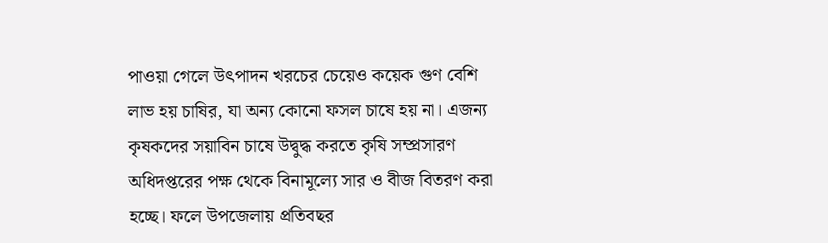পাওয়া গেলে উৎপাদন খরচের চেয়েও কয়েক গুণ বেশি লাভ হয় চাষির, যা অন্য কোনো ফসল চাষে হয় না। এজন্য কৃষকদের সয়াবিন চাষে উদ্বুদ্ধ করতে কৃষি সম্প্রসারণ অধিদপ্তরের পক্ষ থেকে বিনামূল্যে সার ও বীজ বিতরণ করা হচ্ছে। ফলে উপজেলায় প্রতিবছর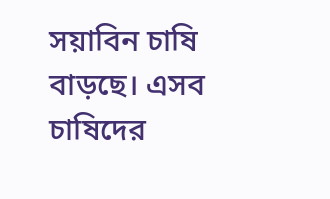সয়াবিন চাষি বাড়ছে। এসব চাষিদের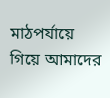মাঠপর্যায়ে গিয়ে আমাদের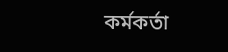কর্মকর্তা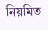নিয়মিত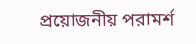প্রয়োজনীয় পরামর্শ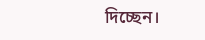দিচ্ছেন।